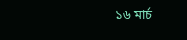১৬ মার্চ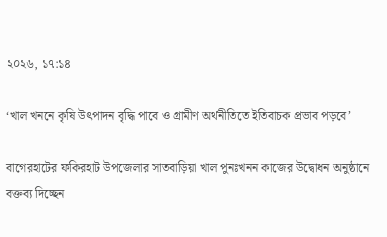২০২৬, ১৭:১৪

‘খাল খননে কৃষি উৎপাদন বৃদ্ধি পাবে ও গ্রামীণ অর্থনীতিতে ইতিবাচক প্রভাব পড়বে’

বাগেরহাটের ফকিরহাট উপজেলার সাতবাড়িয়া খাল পুনঃখনন কাজের উদ্বোধন অনুষ্ঠানে বক্তব্য দিচ্ছেন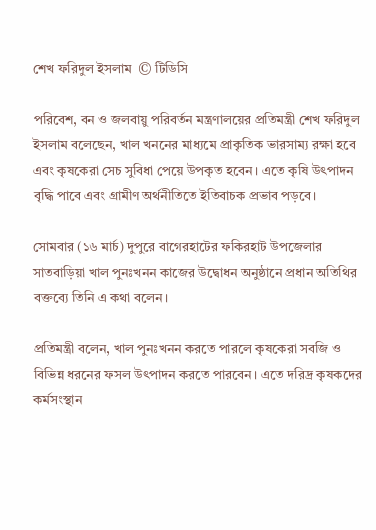শেখ ফরিদুল ইসলাম  © টিডিসি

পরিবেশ, বন ও জলবায়ু পরিবর্তন মন্ত্রণালয়ের প্রতিমন্ত্রী শেখ ফরিদুল ইসলাম বলেছেন, খাল খননের মাধ্যমে প্রাকৃতিক ভারসাম্য রক্ষা হবে এবং কৃষকেরা সেচ সুবিধা পেয়ে উপকৃত হবেন। এতে কৃষি উৎপাদন বৃদ্ধি পাবে এবং গ্রামীণ অর্থনীতিতে ইতিবাচক প্রভাব পড়বে।

সোমবার (১৬ মার্চ) দুপুরে বাগেরহাটের ফকিরহাট উপজেলার সাতবাড়িয়া খাল পুনঃখনন কাজের উদ্বোধন অনুষ্ঠানে প্রধান অতিথির বক্তব্যে তিনি এ কথা বলেন।

প্রতিমন্ত্রী বলেন, খাল পুনঃখনন করতে পারলে কৃষকেরা সবজি ও বিভিন্ন ধরনের ফসল উৎপাদন করতে পারবেন। এতে দরিদ্র কৃষকদের কর্মসংস্থান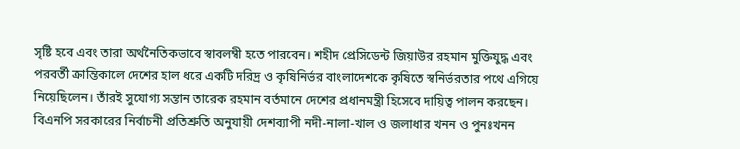সৃষ্টি হবে এবং তারা অর্থনৈতিকভাবে স্বাবলম্বী হতে পারবেন। শহীদ প্রেসিডেন্ট জিয়াউর রহমান মুক্তিযুদ্ধ এবং পরবর্তী ক্রান্তিকালে দেশের হাল ধরে একটি দরিদ্র ও কৃষিনির্ভর বাংলাদেশকে কৃষিতে স্বনির্ভরতার পথে এগিয়ে নিয়েছিলেন। তাঁরই সুযোগ্য সন্তান তারেক রহমান বর্তমানে দেশের প্রধানমন্ত্রী হিসেবে দায়িত্ব পালন করছেন। বিএনপি সরকারের নির্বাচনী প্রতিশ্রুতি অনুযায়ী দেশব্যাপী নদী-নালা-খাল ও জলাধার খনন ও পুনঃখনন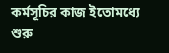কর্মসূচির কাজ ইতোমধ্যে শুরু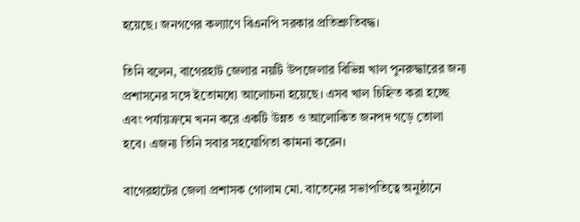হয়েছে। জনগণের কল্যাণে বিএনপি সরকার প্রতিশ্রুতিবদ্ধ।

তিনি বলেন, বাগেরহাট জেলার নয়টি উপজেলার বিভিন্ন খাল পুনরুদ্ধারের জন্য প্রশাসনের সঙ্গে ইতোমধ্যে আলোচনা হয়েছে। এসব খাল চিহ্নিত করা হচ্ছে এবং পর্যায়ক্রমে খনন করে একটি উন্নত ও আলোকিত জনপদ গড়ে তোলা হবে। এজন্য তিনি সবার সহযোগিতা কামনা করেন।

বাগেরহাটের জেলা প্রশাসক গোলাম মো. বাতেনের সভাপতিত্বে অনুষ্ঠানে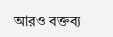আরও বক্তব্য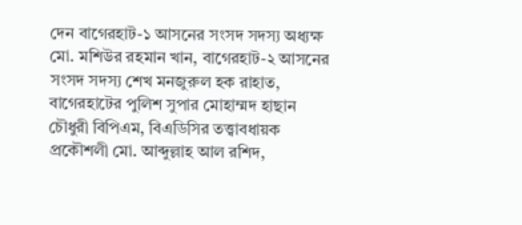দেন বাগেরহাট-১ আসনের সংসদ সদস্য অধ্যক্ষ মো. মশিউর রহমান খান, বাগেরহাট-২ আসনের সংসদ সদস্য শেখ মনজুরুল হক রাহাত, বাগেরহাটের পুলিশ সুপার মোহাম্মদ হাছান চৌধুরী বিপিএম, বিএডিসির তত্ত্বাবধায়ক প্রকৌশলী মো. আব্দুল্লাহ আল রশিদ,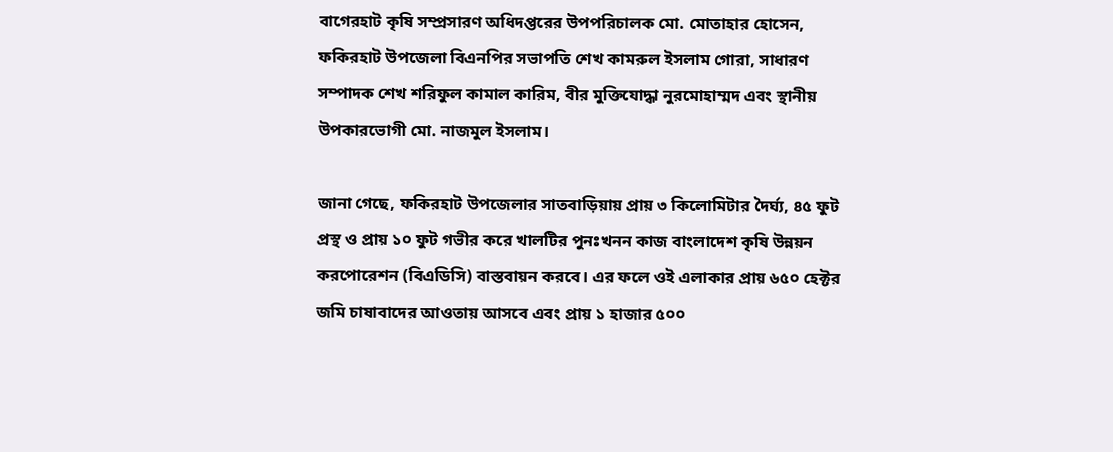বাগেরহাট কৃষি সম্প্রসারণ অধিদপ্তরের উপপরিচালক মো. মোতাহার হোসেন, ফকিরহাট উপজেলা বিএনপির সভাপতি শেখ কামরুল ইসলাম গোরা, সাধারণ সম্পাদক শেখ শরিফুল কামাল কারিম, বীর মুক্তিযোদ্ধা নুরমোহাম্মদ এবং স্থানীয় উপকারভোগী মো. নাজমুল ইসলাম।

জানা গেছে, ফকিরহাট উপজেলার সাতবাড়িয়ায় প্রায় ৩ কিলোমিটার দৈর্ঘ্য, ৪৫ ফুট প্রস্থ ও প্রায় ১০ ফুট গভীর করে খালটির পুনঃখনন কাজ বাংলাদেশ কৃষি উন্নয়ন করপোরেশন (বিএডিসি) বাস্তবায়ন করবে। এর ফলে ওই এলাকার প্রায় ৬৫০ হেক্টর জমি চাষাবাদের আওতায় আসবে এবং প্রায় ১ হাজার ৫০০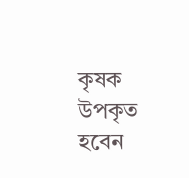কৃষক উপকৃত হবেন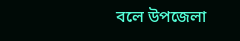বলে উপজেলা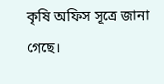কৃষি অফিস সূত্রে জানা গেছে।